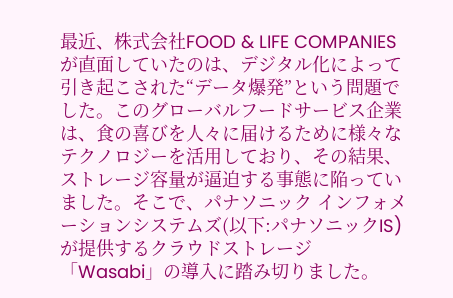最近、株式会社FOOD & LIFE COMPANIESが直面していたのは、デジタル化によって引き起こされた“データ爆発”という問題でした。このグローバルフードサービス企業は、食の喜びを人々に届けるために様々なテクノロジーを活用しており、その結果、ストレージ容量が逼迫する事態に陥っていました。そこで、パナソニック インフォメーションシステムズ(以下:パナソニックIS)が提供するクラウドストレージ「Wasabi」の導入に踏み切りました。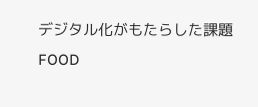デジタル化がもたらした課題
FOOD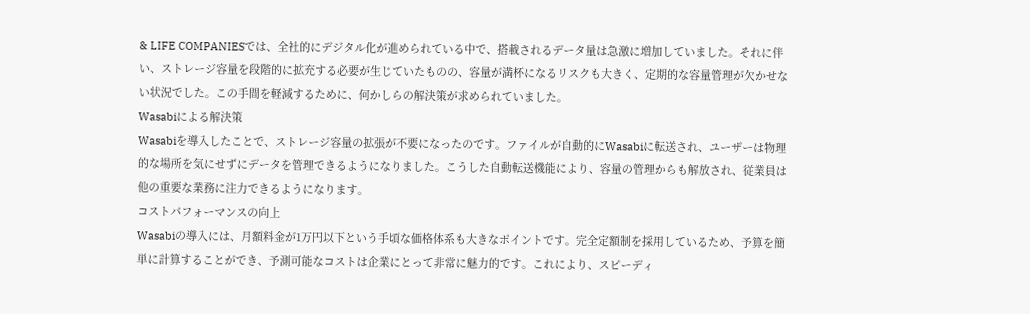& LIFE COMPANIESでは、全社的にデジタル化が進められている中で、搭載されるデータ量は急激に増加していました。それに伴い、ストレージ容量を段階的に拡充する必要が生じていたものの、容量が満杯になるリスクも大きく、定期的な容量管理が欠かせない状況でした。この手間を軽減するために、何かしらの解決策が求められていました。
Wasabiによる解決策
Wasabiを導入したことで、ストレージ容量の拡張が不要になったのです。ファイルが自動的にWasabiに転送され、ユーザーは物理的な場所を気にせずにデータを管理できるようになりました。こうした自動転送機能により、容量の管理からも解放され、従業員は他の重要な業務に注力できるようになります。
コストパフォーマンスの向上
Wasabiの導入には、月額料金が1万円以下という手頃な価格体系も大きなポイントです。完全定額制を採用しているため、予算を簡単に計算することができ、予測可能なコストは企業にとって非常に魅力的です。これにより、スピーディ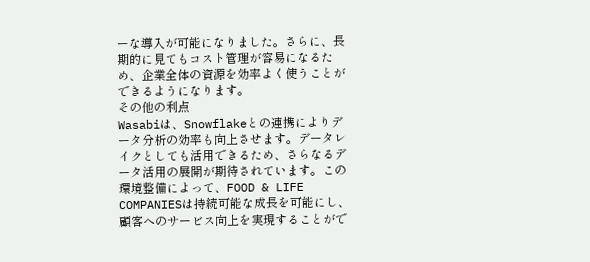ーな導入が可能になりました。さらに、長期的に見てもコスト管理が容易になるため、企業全体の資源を効率よく使うことができるようになります。
その他の利点
Wasabiは、Snowflakeとの連携によりデータ分析の効率も向上させます。データレイクとしても活用できるため、さらなるデータ活用の展開が期待されています。この環境整備によって、FOOD & LIFE COMPANIESは持続可能な成長を可能にし、顧客へのサービス向上を実現することがで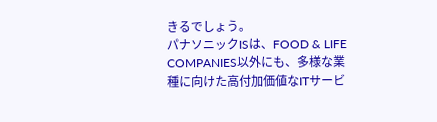きるでしょう。
パナソニックISは、FOOD & LIFE COMPANIES以外にも、多様な業種に向けた高付加価値なITサービ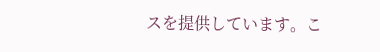スを提供しています。こ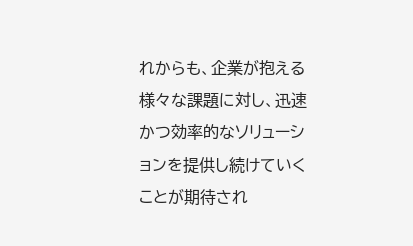れからも、企業が抱える様々な課題に対し、迅速かつ効率的なソリューションを提供し続けていくことが期待され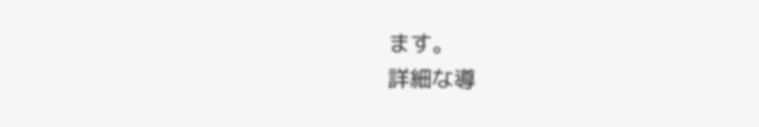ます。
詳細な導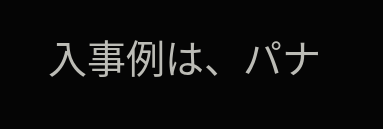入事例は、パナ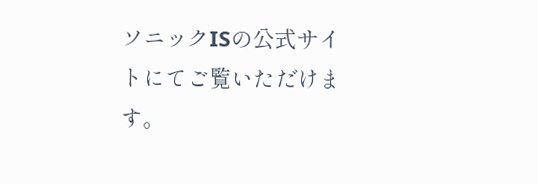ソニックISの公式サイトにてご覧いただけます。